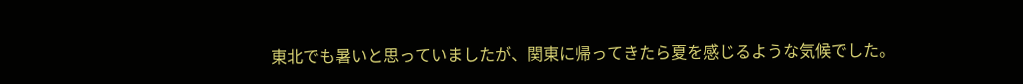東北でも暑いと思っていましたが、関東に帰ってきたら夏を感じるような気候でした。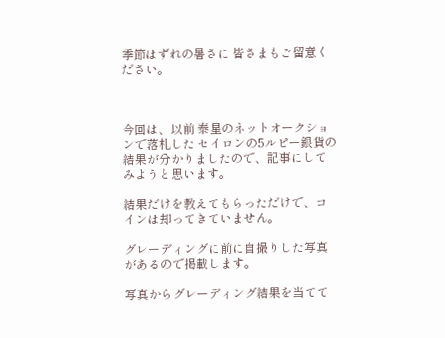季節はずれの暑さに 皆さまもご留意ください。



今回は、以前 泰星のネットオークションで落札した セイロンの5ルピー銀貨の結果が分かりましたので、記事にしてみようと思います。

結果だけを教えてもらっただけで、コインは却ってきていません。

グレーディングに前に自撮りした写真があるので掲載します。

写真からグレーディング結果を当てて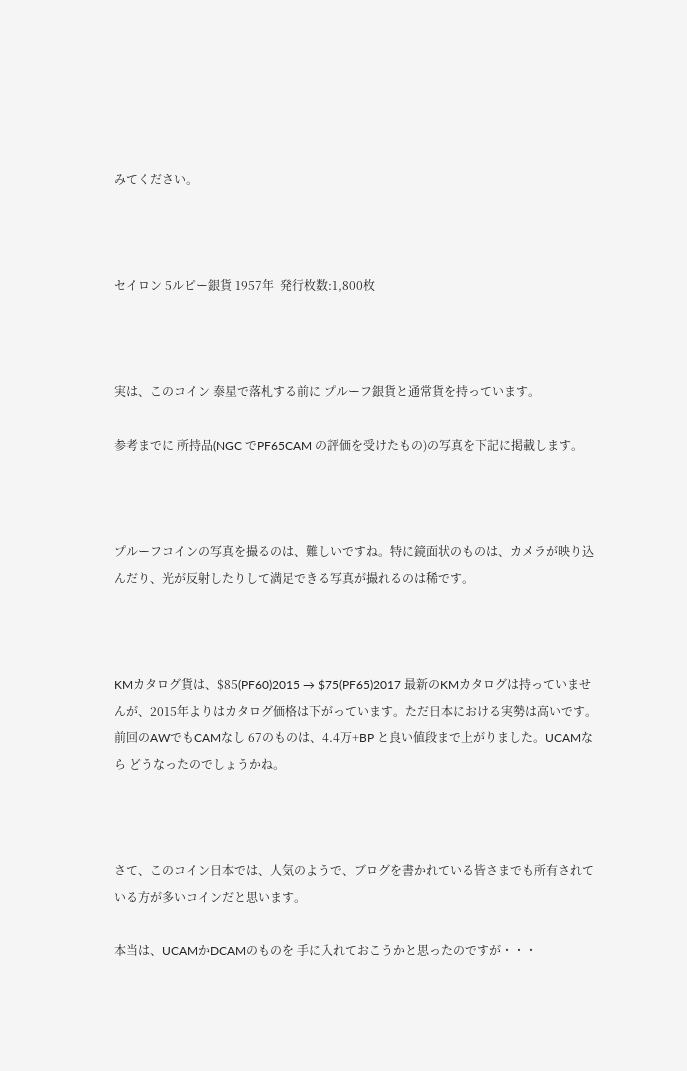みてください。



セイロン 5ルピー銀貨 1957年  発行枚数:1,800枚



実は、このコイン 泰星で落札する前に プルーフ銀貨と通常貨を持っています。

参考までに 所持品(NGC でPF65CAM の評価を受けたもの)の写真を下記に掲載します。



プルーフコインの写真を撮るのは、難しいですね。特に鏡面状のものは、カメラが映り込んだり、光が反射したりして満足できる写真が撮れるのは稀です。



KMカタログ貨は、$85(PF60)2015 → $75(PF65)2017 最新のKMカタログは持っていませんが、2015年よりはカタログ価格は下がっています。ただ日本における実勢は高いです。前回のAWでもCAMなし 67のものは、4.4万+BP と良い値段まで上がりました。UCAMなら どうなったのでしょうかね。



さて、このコイン日本では、人気のようで、ブログを書かれている皆さまでも所有されている方が多いコインだと思います。

本当は、UCAMかDCAMのものを 手に入れておこうかと思ったのですが・・・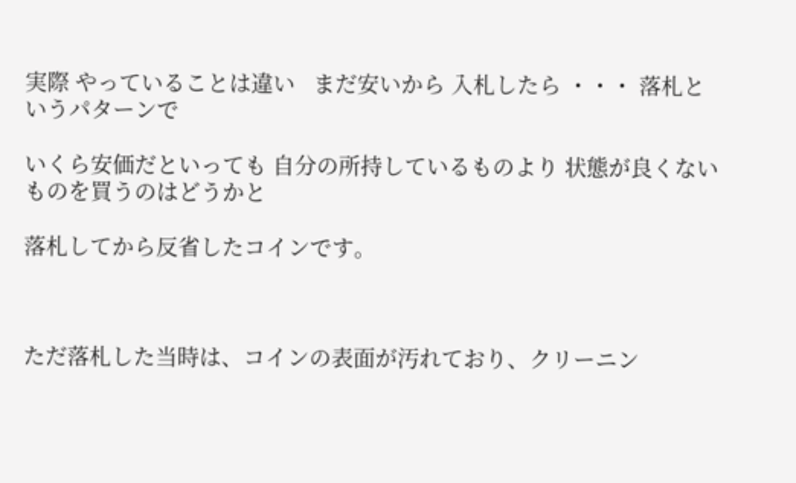実際 やっていることは違い   まだ安いから 入札したら ・・・ 落札というパターンで

いくら安価だといっても 自分の所持しているものより 状態が良くないものを買うのはどうかと

落札してから反省したコインです。



ただ落札した当時は、コインの表面が汚れており、クリーニン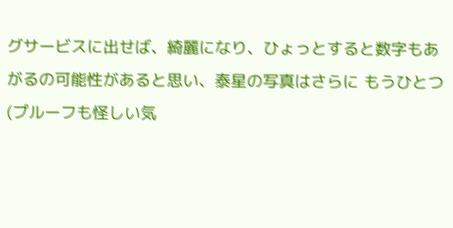グサービスに出せば、綺麗になり、ひょっとすると数字もあがるの可能性があると思い、泰星の写真はさらに もうひとつ(プルーフも怪しい気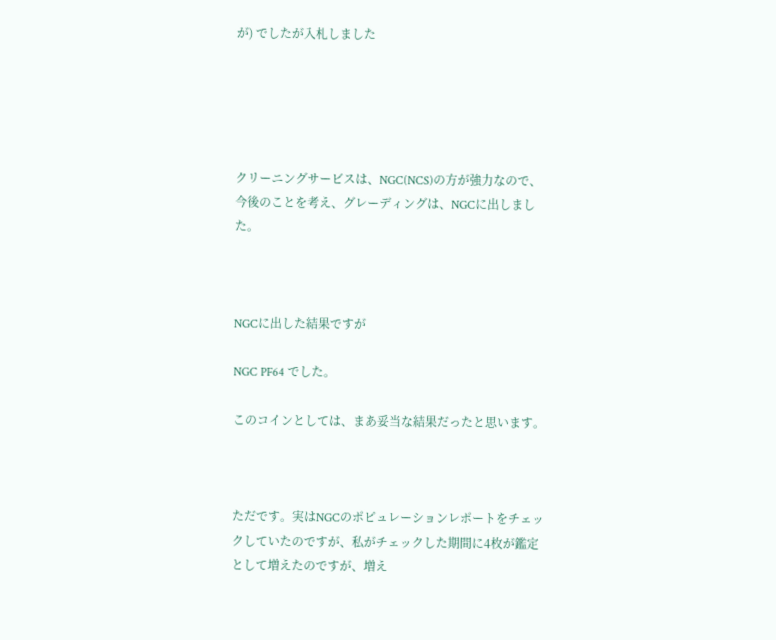が) でしたが入札しました





クリーニングサービスは、NGC(NCS)の方が強力なので、今後のことを考え、グレーディングは、NGCに出しました。



NGCに出した結果ですが

NGC PF64 でした。

このコインとしては、まあ妥当な結果だったと思います。



ただです。実はNGCのポピュレーションレポートをチェックしていたのですが、私がチェックした期間に4枚が鑑定として増えたのですが、増え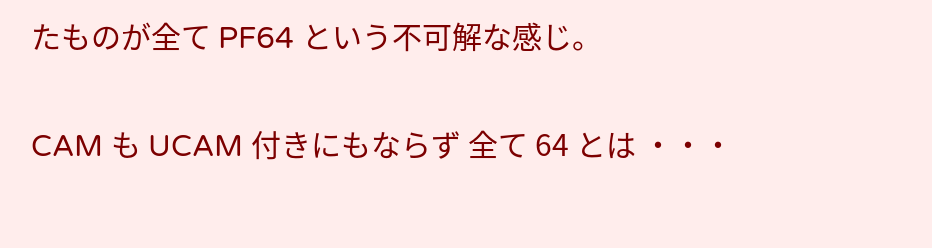たものが全て PF64 という不可解な感じ。

CAM も UCAM 付きにもならず 全て 64 とは ・・・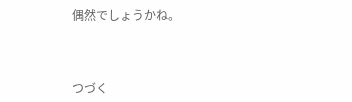偶然でしょうかね。



つづく